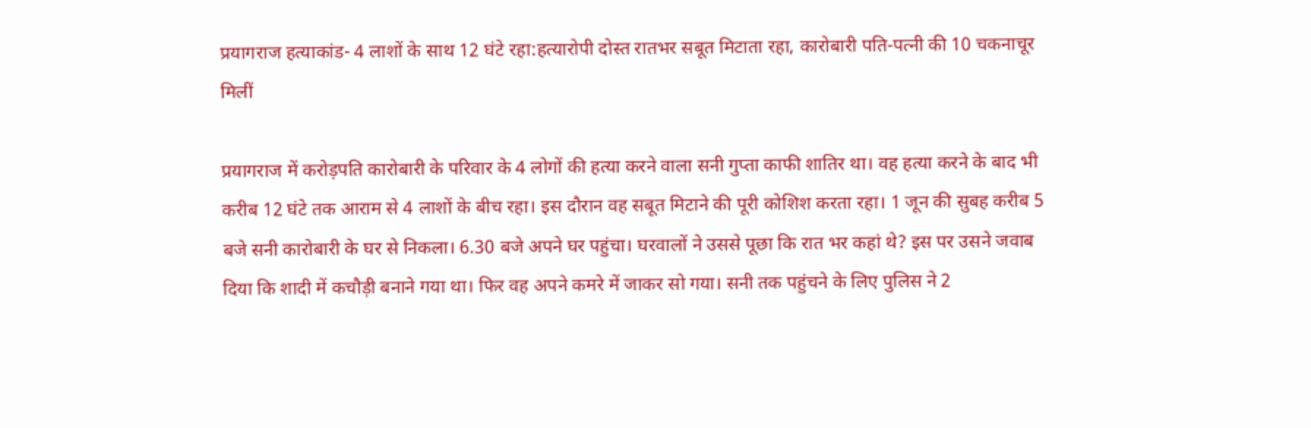प्रयागराज हत्याकांड- 4 लाशों के साथ 12 घंटे रहा:हत्यारोपी दोस्त रातभर सबूत मिटाता रहा, कारोबारी पति-पत्नी की 10 चकनाचूर मिलीं

प्रयागराज में करोड़पति कारोबारी के परिवार के 4 लोगों की हत्या करने वाला सनी गुप्ता काफी शातिर था। वह हत्या करने के बाद भी करीब 12 घंटे तक आराम से 4 लाशों के बीच रहा। इस दौरान वह सबूत मिटाने की पूरी कोशिश करता रहा। 1 जून की सुबह करीब 5 बजे सनी कारोबारी के घर से निकला। 6.30 बजे अपने घर पहुंचा। घरवालों ने उससे पूछा कि रात भर कहां थे? इस पर उसने जवाब दिया कि शादी में कचौड़ी बनाने गया था। फिर वह अपने कमरे में जाकर सो गया। सनी तक पहुंचने के लिए पुलिस ने 2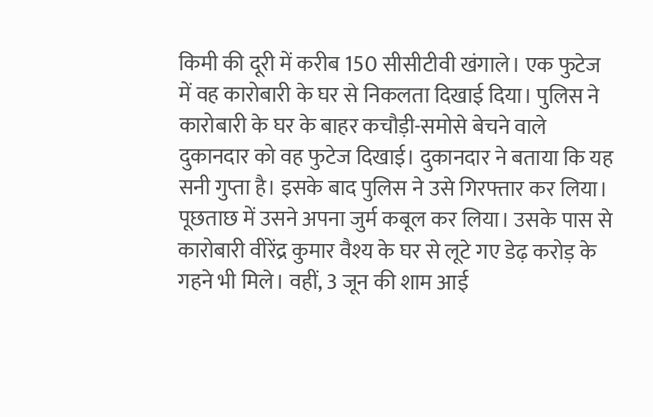किमी की दूरी में करीब 150 सीसीटीवी खंगाले। एक फुटेज में वह कारोबारी के घर से निकलता दिखाई दिया। पुलिस ने कारोबारी के घर के बाहर कचौड़ी-समोसे बेचने वाले दुकानदार को वह फुटेज दिखाई। दुकानदार ने बताया कि यह सनी गुप्ता है। इसके बाद पुलिस ने उसे गिरफ्तार कर लिया। पूछताछ में उसने अपना जुर्म कबूल कर लिया। उसके पास से कारोबारी वीरेंद्र कुमार वैश्य के घर से लूटे गए डेढ़ करोड़ के गहने भी मिले। वहीं, 3 जून की शाम आई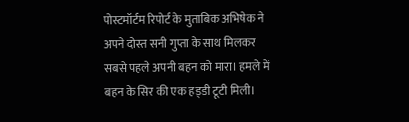पोस्टमॉर्टम रिपोर्ट के मुताबिक अभिषेक ने अपने दोस्त सनी गुप्ता के साथ मिलकर सबसे पहले अपनी बहन को मारा। हमले में बहन के सिर की एक हड्‌डी टूटी मिली।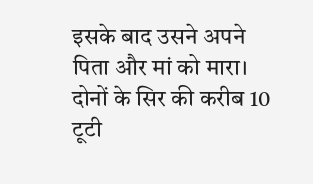इसके बाद उसने अपने पिता और मां को मारा। दोनों के सिर की करीब 10 टूटी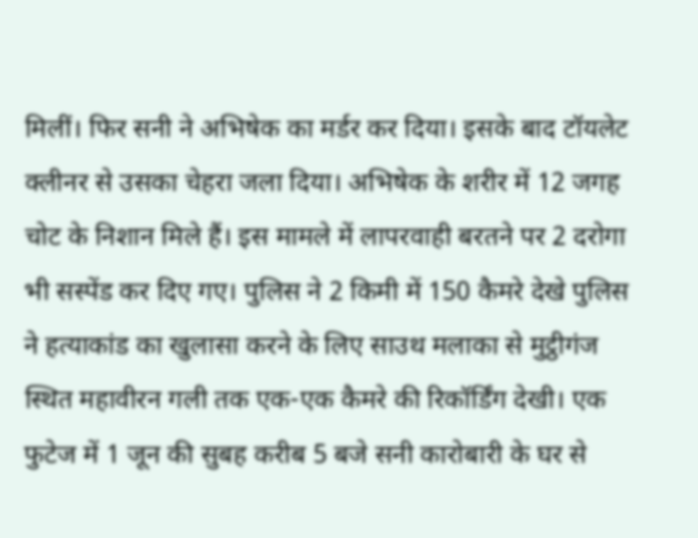मिलीं। फिर सनी ने अभिषेक का मर्डर कर दिया। इसके बाद टॉयलेट क्लीनर से उसका चेहरा जला दिया। अभिषेक के शरीर में 12 जगह चोट के निशान मिले हैं। इस मामले में लापरवाही बरतने पर 2 दरोगा भी सस्पेंड कर दिए गए। पुलिस ने 2 किमी में 150 कैमरे देखे पुलिस ने हत्याकांड का खुलासा करने के लिए साउथ मलाका से मुट्ठीगंज स्थित महावीरन गली तक एक-एक कैमरे की रिकॉर्डिंग देखी। एक फुटेज में 1 जून की सुबह करीब 5 बजे सनी कारोबारी के घर से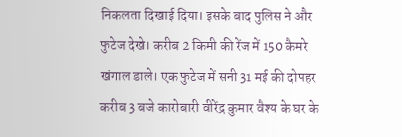निकलता दिखाई दिया। इसके बाद पुलिस ने और फुटेज देखे। करीब 2 किमी की रेंज में 150 कैमरे खंगाल डाले। एक फुटेज में सनी 31 मई की दोपहर करीब 3 बजे कारोबारी वीरेंद्र कुमार वैश्य के घर के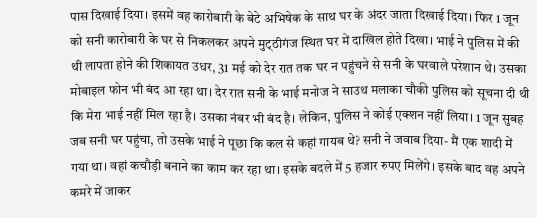पास दिखाई दिया। इसमें वह कारोबारी के बेटे अभिषेक के साथ घर के अंदर जाता दिखाई दिया। फिर 1 जून को सनी कारोबारी के घर से निकलकर अपने मुट्‌ठीगंज स्थित घर में दाखिल होते दिखा। भाई ने पुलिस में की थी लापता होने की शिकायत उधर, 31 मई को देर रात तक घर न पहुंचने से सनी के घरवाले परेशान थे। उसका मोबाइल फोन भी बंद आ रहा था। देर रात सनी के भाई मनोज ने साउथ मलाका चौकी पुलिस को सूचना दी थी कि मेरा भाई नहीं मिल रहा है। उसका नंबर भी बंद है। लेकिन, पुलिस ने कोई एक्शन नहीं लिया। 1 जून सुबह जब सनी घर पहुंचा, तो उसके भाई ने पूछा कि कल से कहां गायब थे? सनी ने जवाब दिया- मैं एक शादी में गया था। वहां कचौड़ी बनाने का काम कर रहा था। इसके बदले में 5 हजार रुपए मिलेंगे। इसके बाद वह अपने कमरे में जाकर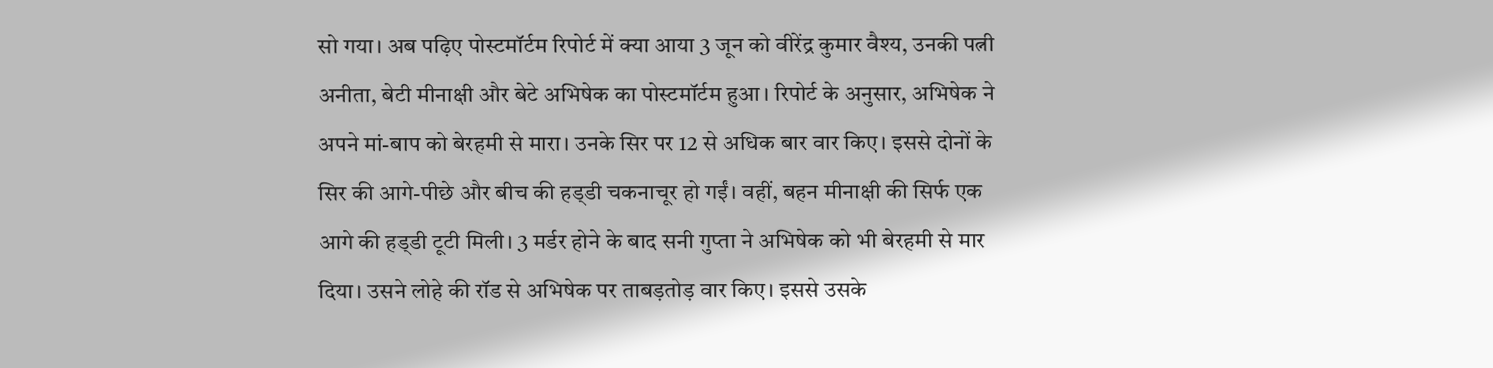सो गया। अब पढ़िए पोस्टमॉर्टम रिपोर्ट में क्या आया 3 जून को वीरेंद्र कुमार वैश्य, उनकी पत्नी अनीता, बेटी मीनाक्षी और बेटे अभिषेक का पोस्टमॉर्टम हुआ। रिपोर्ट के अनुसार, अभिषेक ने अपने मां-बाप को बेरहमी से मारा। उनके सिर पर 12 से अधिक बार वार किए। इससे दोनों के सिर की आगे-पीछे और बीच की हड्‌डी चकनाचूर हो गईं। वहीं, बहन मीनाक्षी की सिर्फ एक आगे की हड्‌डी टूटी मिली। 3 मर्डर होने के बाद सनी गुप्ता ने अभिषेक को भी बेरहमी से मार दिया। उसने लोहे की रॉड से अभिषेक पर ताबड़तोड़ वार किए। इससे उसके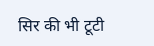सिर की भी टूटी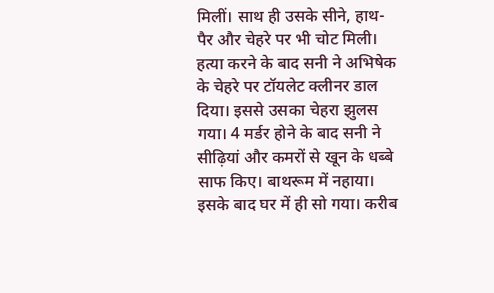मिलीं। साथ ही उसके सीने, हाथ-पैर और चेहरे पर भी चोट मिली। हत्या करने के बाद सनी ने अभिषेक के चेहरे पर टॉयलेट क्लीनर डाल दिया। इससे उसका चेहरा झुलस गया। 4 मर्डर होने के बाद सनी ने सीढ़ियां और कमरों से खून के धब्बे साफ किए। बाथरूम में नहाया। इसके बाद घर में ही सो गया। करीब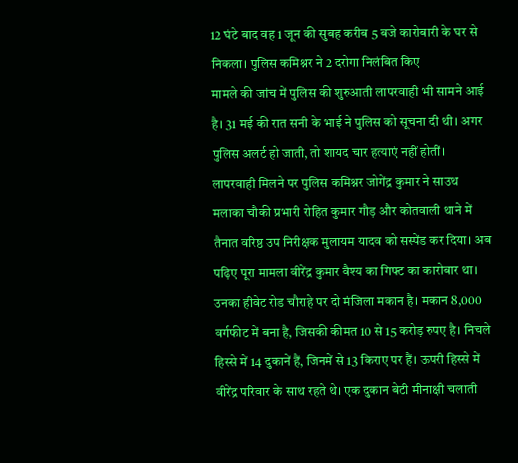12 घंटे बाद वह 1 जून की सुबह करीब 5 बजे कारोबारी के घर से निकला। पुलिस कमिश्नर ने 2 दरोगा निलंबित किए
मामले की जांच में पुलिस की शुरुआती लापरवाही भी सामने आई है। 31 मई की रात सनी के भाई ने पुलिस को सूचना दी थी। अगर पुलिस अलर्ट हो जाती, तो शायद चार हत्याएं नहीं होतीं। लापरवाही मिलने पर पुलिस कमिश्नर जोगेंद्र कुमार ने साउथ मलाका चौकी प्रभारी रोहित कुमार गौड़ और कोतवाली थाने में तैनात वरिष्ठ उप निरीक्षक मुलायम यादव को सस्पेंड कर दिया। अब पढ़िए पूरा मामला वीरेंद्र कुमार वैश्य का गिफ्ट का कारोबार था। उनका हीवेट रोड चौराहे पर दो मंजिला मकान है। मकान 8,000 वर्गफीट में बना है, जिसकी कीमत 10 से 15 करोड़ रुपए है। निचले हिस्से में 14 दुकानें हैं, जिनमें से 13 किराए पर हैं। ऊपरी हिस्से में वीरेंद्र परिवार के साथ रहते थे। एक दुकान बेटी मीनाक्षी चलाती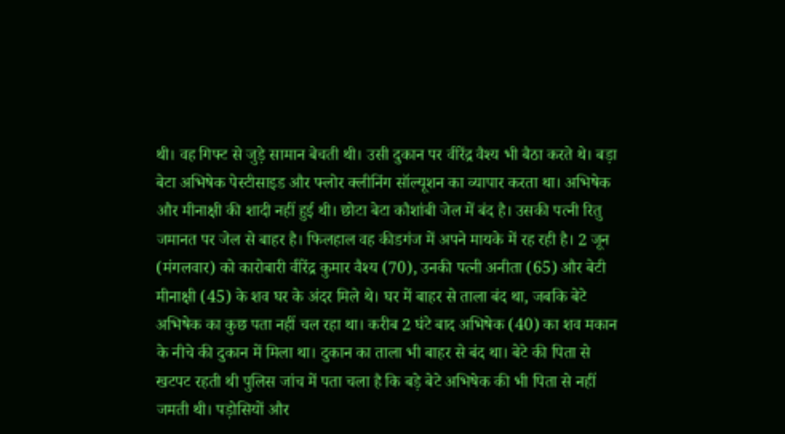थी। वह गिफ्ट से जुड़े सामान बेचती थी। उसी दुकान पर वीरेंद्र वैश्य भी बैठा करते थे। बड़ा बेटा अभिषेक पेस्टीसाइड और फ्लोर क्लीनिंग सॉल्यूशन का व्यापार करता था। अभिषेक और मीनाक्षी की शादी नहीं हुई थी। छोटा बेटा कौशांबी जेल में बंद है। उसकी पत्नी रितु जमानत पर जेल से बाहर है। फिलहाल वह कीडगंज में अपने मायके में रह रही है। 2 जून (मंगलवार) को कारोबारी वीरेंद्र कुमार वैश्य (70), उनकी पत्नी अनीता (65) और बेटी मीनाक्षी (45) के शव घर के अंदर मिले थे। घर में बाहर से ताला बंद था, जबकि बेटे अभिषेक का कुछ पता नहीं चल रहा था। करीब 2 घंटे बाद अभिषेक (40) का शव मकान के नीचे की दुकान में मिला था। दुकान का ताला भी बाहर से बंद था। बेटे की पिता से खटपट रहती थी पुलिस जांच में पता चला है कि बड़े बेटे अभिषेक की भी पिता से नहीं जमती थी। पड़ोसियों और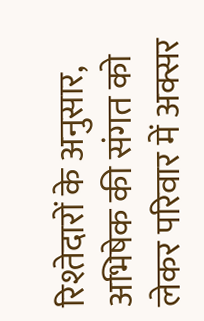रिश्तेदारों के अनुसार, अभिषेक की संगत को लेकर परिवार में अक्सर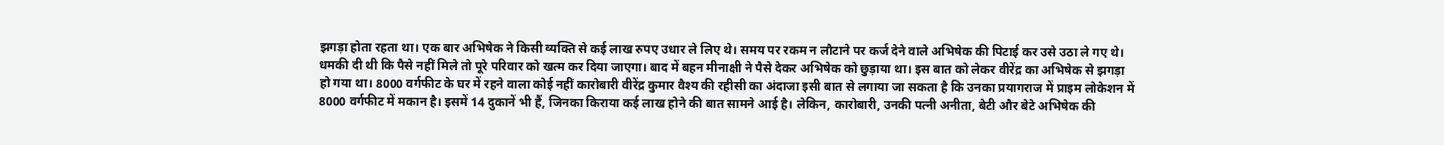झगड़ा होता रहता था। एक बार अभिषेक ने किसी व्यक्ति से कई लाख रुपए उधार ले लिए थे। समय पर रकम न लौटाने पर कर्ज देने वाले अभिषेक की पिटाई कर उसे उठा ले गए थे। धमकी दी थी कि पैसे नहीं मिले तो पूरे परिवार को खत्म कर दिया जाएगा। बाद में बहन मीनाक्षी ने पैसे देकर अभिषेक को छुड़ाया था। इस बात को लेकर वीरेंद्र का अभिषेक से झगड़ा हो गया था। 8000 वर्गफीट के घर में रहने वाला कोई नहीं कारोबारी वीरेंद्र कुमार वैश्य की रहीसी का अंदाजा इसी बात से लगाया जा सकता है कि उनका प्रयागराज में प्राइम लोकेशन में 8000 वर्गफीट में मकान है। इसमें 14 दुकानें भी हैं, जिनका किराया कई लाख होने की बात सामने आई है। लेकिन, कारोबारी, उनकी पत्नी अनीता, बेटी और बेटे अभिषेक की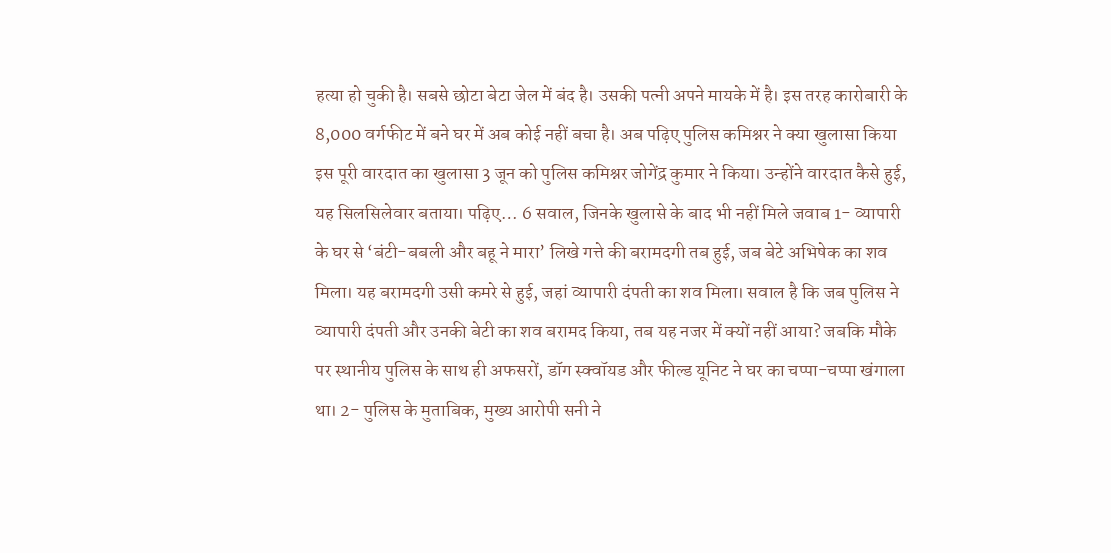हत्या हो चुकी है। सबसे छोटा बेटा जेल में बंद है। उसकी पत्नी अपने मायके में है। इस तरह कारोबारी के 8,000 वर्गफीट में बने घर में अब कोई नहीं बचा है। अब पढ़िए पुलिस कमिश्नर ने क्या खुलासा किया इस पूरी वारदात का खुलासा 3 जून को पुलिस कमिश्नर जोगेंद्र कुमार ने किया। उन्होंने वारदात कैसे हुई, यह सिलसिलेवार बताया। पढ़िए… 6 सवाल, जिनके खुलासे के बाद भी नहीं मिले जवाब 1- व्यापारी के घर से ‘बंटी-बबली और बहू ने मारा’ लिखे गत्ते की बरामदगी तब हुई, जब बेटे अभिषेक का शव मिला। यह बरामदगी उसी कमरे से हुई, जहां व्यापारी दंपती का शव मिला। सवाल है कि जब पुलिस ने व्यापारी दंपती और उनकी बेटी का शव बरामद किया, तब यह नजर में क्यों नहीं आया? जबकि मौके पर स्थानीय पुलिस के साथ ही अफसरों, डॉग स्क्वॉयड और फील्ड यूनिट ने घर का चप्पा-चप्पा खंगाला था। 2- पुलिस के मुताबिक, मुख्य आरोपी सनी ने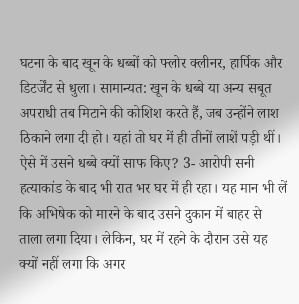घटना के बाद खून के धब्बों को फ्लोर क्लीनर, हार्पिक और डिटर्जेंट से धुला। सामान्यत: खून के धब्बे या अन्य सबूत अपराधी तब मिटाने की कोशिश करते हैं, जब उन्होंने लाश ठिकाने लगा दी हो। यहां तो घर में ही तीनों लाशें पड़ी थीं। ऐसे में उसने धब्बे क्यों साफ किए? 3- आरोपी सनी हत्याकांड के बाद भी रात भर घर में ही रहा। यह मान भी लें कि अभिषेक को मारने के बाद उसने दुकान में बाहर से ताला लगा दिया। लेकिन, घर में रहने के दौरान उसे यह क्यों नहीं लगा कि अगर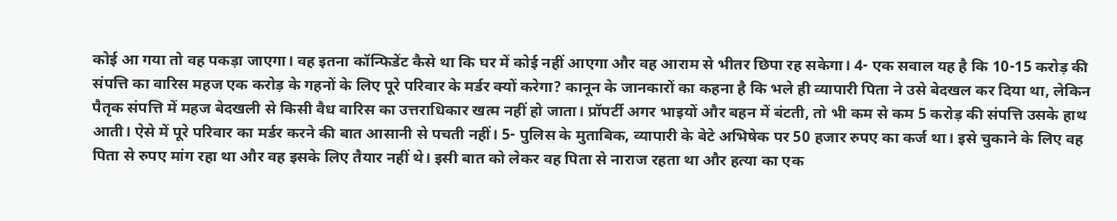कोई आ गया तो वह पकड़ा जाएगा। वह इतना कॉन्फिडेंट कैसे था कि घर में कोई नहीं आएगा और वह आराम से भीतर छिपा रह सकेगा। 4- एक सवाल यह है कि 10-15 करोड़ की संपत्ति का वारिस महज एक करोड़ के गहनों के लिए पूरे परिवार के मर्डर क्यों करेगा? कानून के जानकारों का कहना है कि भले ही व्यापारी पिता ने उसे बेदखल कर दिया था, लेकिन पैतृक संपत्ति में महज बेदखली से किसी वैध वारिस का उत्तराधिकार खत्म नहीं हो जाता। प्रॉपर्टी अगर भाइयों और बहन में बंटती, तो भी कम से कम 5 करोड़ की संपत्ति उसके हाथ आती। ऐसे में पूरे परिवार का मर्डर करने की बात आसानी से पचती नहीं। 5- पुलिस के मुताबिक, व्यापारी के बेटे अभिषेक पर 50 हजार रुपए का कर्ज था। इसे चुकाने के लिए वह पिता से रुपए मांग रहा था और वह इसके लिए तैयार नहीं थे। इसी बात को लेकर वह पिता से नाराज रहता था और हत्या का एक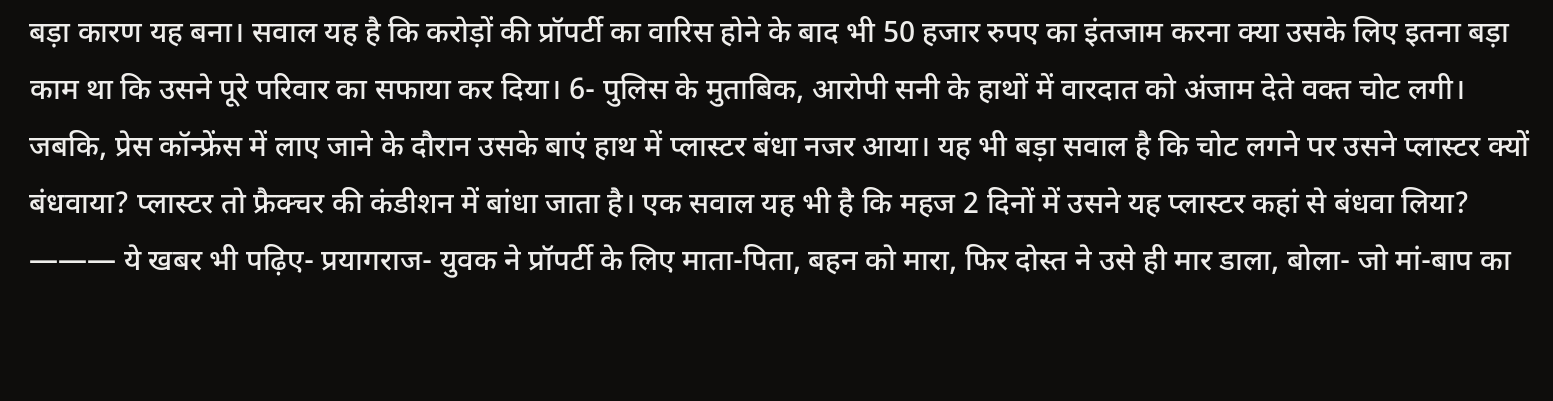बड़ा कारण यह बना। सवाल यह है कि करोड़ों की प्रॉपर्टी का वारिस होने के बाद भी 50 हजार रुपए का इंतजाम करना क्या उसके लिए इतना बड़ा काम था कि उसने पूरे परिवार का सफाया कर दिया। 6- पुलिस के मुताबिक, आरोपी सनी के हाथों में वारदात को अंजाम देते वक्त चोट लगी। जबकि, प्रेस कॉन्फ्रेंस में लाए जाने के दौरान उसके बाएं हाथ में प्लास्टर बंधा नजर आया। यह भी बड़ा सवाल है कि चोट लगने पर उसने प्लास्टर क्यों बंधवाया? प्लास्टर तो फ्रैक्चर की कंडीशन में बांधा जाता है। एक सवाल यह भी है कि महज 2 दिनों में उसने यह प्लास्टर कहां से बंधवा लिया? ——— ये खबर भी पढ़िए- प्रयागराज- युवक ने प्रॉपर्टी के लिए माता-पिता, बहन को मारा, फिर दोस्त ने उसे ही मार डाला, बोला- जो मां-बाप का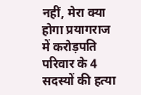नहीं, मेरा क्या होगा प्रयागराज में करोड़पति परिवार के 4 सदस्यों की हत्या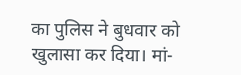का पुलिस ने बुधवार को खुलासा कर दिया। मां-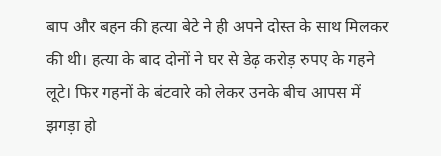बाप और बहन की हत्या बेटे ने ही अपने दोस्त के साथ मिलकर की थी। हत्या के बाद दोनों ने घर से डेढ़ करोड़ रुपए के गहने लूटे। फिर गहनों के बंटवारे को लेकर उनके बीच आपस में झगड़ा हो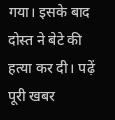गया। इसके बाद दोस्त ने बेटे की हत्या कर दी। पढ़ें पूरी खबर